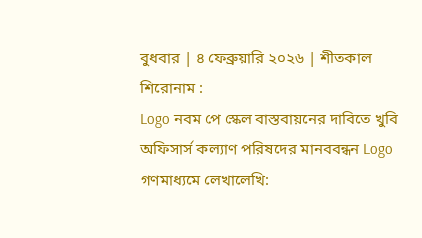বুধবার | ৪ ফেব্রুয়ারি ২০২৬ | শীতকাল
শিরোনাম :
Logo নবম পে স্কেল বাস্তবায়নের দাবিতে খুবি অফিসার্স কল্যাণ পরিষদের মানববন্ধন Logo গণমাধ্যমে লেখালেখি: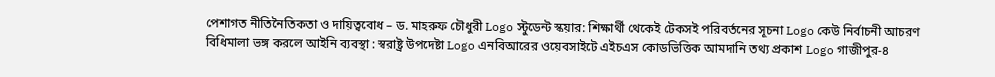পেশাগত নীতিনৈতিকতা ও দায়িত্ববোধ – ড. মাহরুফ চৌধুরী Logo স্টুডেন্ট স্কয়ার: শিক্ষার্থী থেকেই টেকসই পরিবর্তনের সূচনা Logo কেউ নির্বাচনী আচরণ বিধিমালা ভঙ্গ করলে আইনি ব্যবস্থা : স্বরাষ্ট্র উপদেষ্টা Logo এনবিআরের ওয়েবসাইটে এইচএস কোডভিত্তিক আমদানি তথ্য প্রকাশ Logo গাজীপুর-৪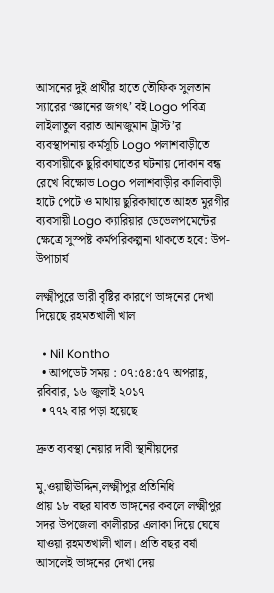আসনের দুই প্রার্থীর হাতে তৌফিক সুলতান স্যারের ‘জ্ঞানের জগৎ’ বই Logo পবিত্র লাইলাতুল বরাত আনজুমান ট্রাস্ট’র ব্যবস্থাপনায় কর্মসূচি Logo পলাশবাড়ীতে ব্যবসায়ীকে ছুরিকাঘাতের ঘটনায় দোকান বন্ধ রেখে বিক্ষোভ Logo পলাশবাড়ীর কালিবাড়ী হাটে পেটে ও মাথায় ছুরিকাঘাতে আহত মুরগীর ব্যবসায়ী Logo ক্যারিয়ার ডেভেলপমেন্টের ক্ষেত্রে সুস্পষ্ট কর্মপরিকল্পনা থাকতে হবে: উপ-উপাচার্য

লক্ষ্মীপুরে ভারী বৃষ্টির কারণে ভাঙ্গনের দেখা দিয়েছে রহমতখালী খাল

  • Nil Kontho
  • আপডেট সময় : ০৭:৫৪:৫৭ অপরাহ্ণ, রবিবার, ১৬ জুলাই ২০১৭
  • ৭৭২ বার পড়া হয়েছে

দ্রুত ব্যবস্থা নেয়ার দাবী স্থানীয়দের

মু.ওয়াছীঊদ্দিন,লক্ষ্মীপুর প্রতিনিধি
প্রায় ১৮ বছর যাবত ভাঙ্গনের কবলে লক্ষ্মীপুর সদর উপজেলা কালীরচর এলাকা দিয়ে ঘেষে যাওয়া রহমতখালী খাল। প্রতি বছর বর্ষা আসলেই ভাঙ্গনের দেখা দেয়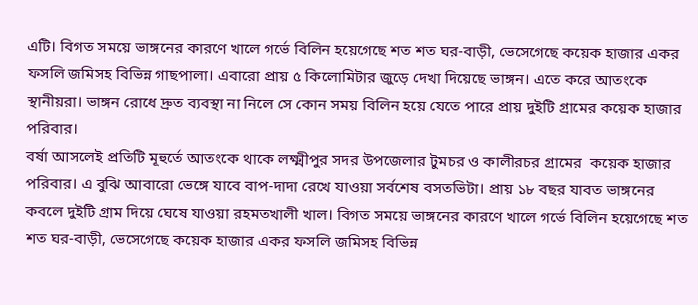এটি। বিগত সময়ে ভাঙ্গনের কারণে খালে গর্ভে বিলিন হয়েগেছে শত শত ঘর-বাড়ী, ভেসেগেছে কয়েক হাজার একর ফসলি জমিসহ বিভিন্ন গাছপালা। এবারো প্রায় ৫ কিলোমিটার জুড়ে দেখা দিয়েছে ভাঙ্গন। এতে করে আতংকে স্থানীয়রা। ভাঙ্গন রোধে দ্রুত ব্যবস্থা না নিলে সে কোন সময় বিলিন হয়ে যেতে পারে প্রায় দুইটি গ্রামের কয়েক হাজার পরিবার।
বর্ষা আসলেই প্রতিটি মূহুর্তে আতংকে থাকে লক্ষ্মীপুর সদর উপজেলার টুমচর ও কালীরচর গ্রামের  কয়েক হাজার পরিবার। এ বুঝি আবারো ভেঙ্গে যাবে বাপ-দাদা রেখে যাওয়া সর্বশেষ বসতভিটা। প্রায় ১৮ বছর যাবত ভাঙ্গনের কবলে দুইটি গ্রাম দিয়ে ঘেষে যাওয়া রহমতখালী খাল। বিগত সময়ে ভাঙ্গনের কারণে খালে গর্ভে বিলিন হয়েগেছে শত শত ঘর-বাড়ী, ভেসেগেছে কয়েক হাজার একর ফসলি জমিসহ বিভিন্ন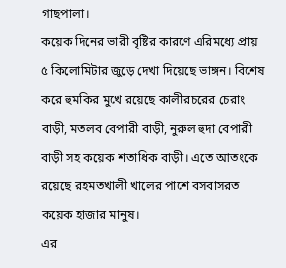গাছপালা।
কয়েক দিনের ভারী বৃষ্টির কারণে এরিমধ্যে প্রায় ৫ কিলোমিটার জুড়ে দেখা দিয়েছে ভাঙ্গন। বিশেষ করে হুমকির মুখে রয়েছে কালীরচরের চেরাং বাড়ী, মতলব বেপারী বাড়ী, নুরুল হুদা বেপারী বাড়ী সহ কয়েক শতাধিক বাড়ী। এতে আতংকে রয়েছে রহমতখালী খালের পাশে বসবাসরত কয়েক হাজার মানুষ।
এর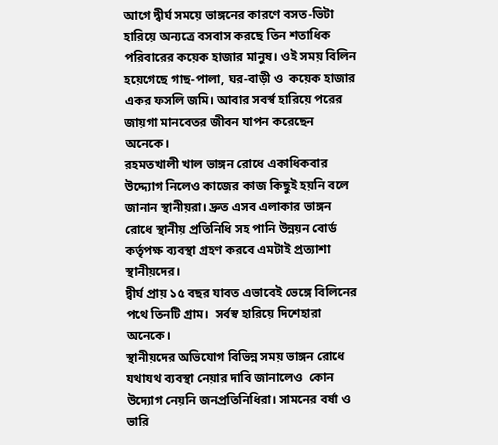আগে দ্বীর্ঘ সময়ে ভাঙ্গনের কারণে বসত-ভিটা হারিয়ে অন্যত্রে বসবাস করছে তিন শতাধিক পরিবারের কয়েক হাজার মানুষ। ওই সময় বিলিন হয়েগেছে গাছ-পালা, ঘর-বাড়ী ও  কয়েক হাজার একর ফসলি জমি। আবার সবর্স্ব হারিয়ে পরের জায়গা মানবেতর জীবন যাপন করেছেন অনেকে।
রহমতখালী খাল ভাঙ্গন রোধে একাধিকবার উদ্দ্যোগ নিলেও কাজের কাজ কিছুই হয়নি বলে জানান স্থানীয়রা। দ্রুত এসব এলাকার ভাঙ্গন রোধে স্থানীয় প্রতিনিধি সহ পানি উন্নয়ন বোর্ড কর্তৃপক্ষ ব্যবস্থা গ্রহণ করবে এমটাই প্রত্যাশা স্থানীয়দের।
দ্বীর্ঘ প্রায় ১৫ বছর যাবত এভাবেই ভেঙ্গে বিলিনের পথে তিনটি গ্রাম।  সর্বস্ব হারিয়ে দিশেহারা অনেকে।
স্থানীয়দের অভিযোগ বিভিন্ন সময় ভাঙ্গন রোধে যথাযথ ব্যবস্থা নেয়ার দাবি জানালেও  কোন উদ্যোগ নেয়নি জনপ্রতিনিধিরা। সামনের বর্ষা ও ভারি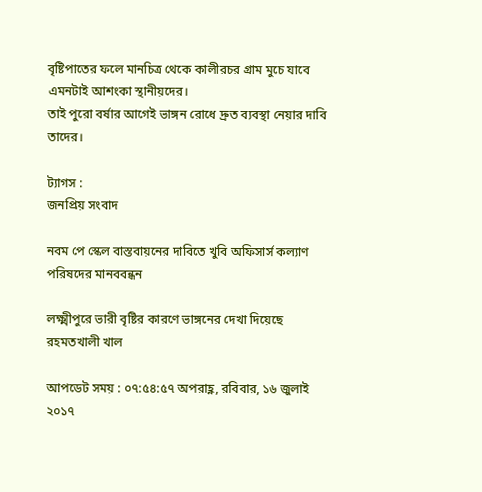বৃষ্টিপাতের ফলে মানচিত্র থেকে কালীরচর গ্রাম মুচে যাবে এমনটাই আশংকা স্থানীয়দের।
তাই পুরো বর্ষার আগেই ভাঙ্গন রোধে দ্রুত ব্যবস্থা নেয়ার দাবি তাদের।

ট্যাগস :
জনপ্রিয় সংবাদ

নবম পে স্কেল বাস্তবায়নের দাবিতে খুবি অফিসার্স কল্যাণ পরিষদের মানববন্ধন

লক্ষ্মীপুরে ভারী বৃষ্টির কারণে ভাঙ্গনের দেখা দিয়েছে রহমতখালী খাল

আপডেট সময় : ০৭:৫৪:৫৭ অপরাহ্ণ, রবিবার, ১৬ জুলাই ২০১৭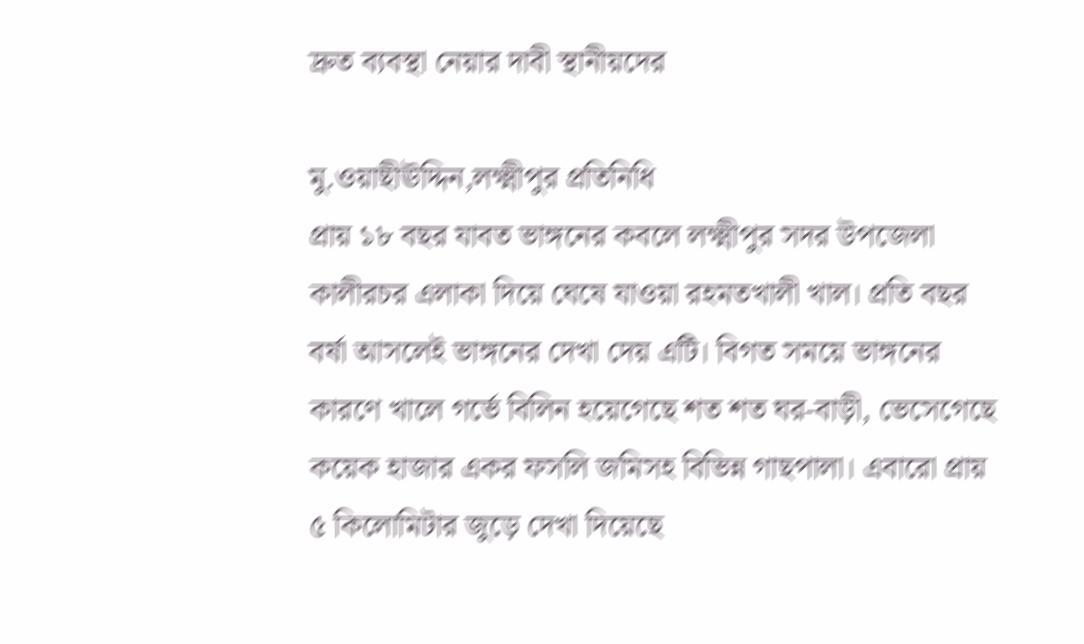দ্রুত ব্যবস্থা নেয়ার দাবী স্থানীয়দের

মু.ওয়াছীঊদ্দিন,লক্ষ্মীপুর প্রতিনিধি
প্রায় ১৮ বছর যাবত ভাঙ্গনের কবলে লক্ষ্মীপুর সদর উপজেলা কালীরচর এলাকা দিয়ে ঘেষে যাওয়া রহমতখালী খাল। প্রতি বছর বর্ষা আসলেই ভাঙ্গনের দেখা দেয় এটি। বিগত সময়ে ভাঙ্গনের কারণে খালে গর্ভে বিলিন হয়েগেছে শত শত ঘর-বাড়ী, ভেসেগেছে কয়েক হাজার একর ফসলি জমিসহ বিভিন্ন গাছপালা। এবারো প্রায় ৫ কিলোমিটার জুড়ে দেখা দিয়েছে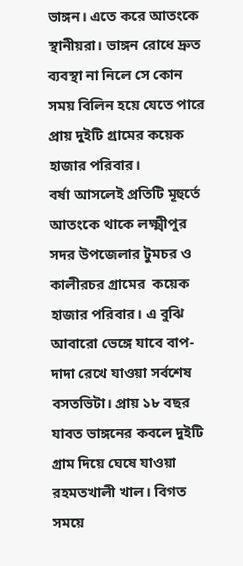ভাঙ্গন। এতে করে আতংকে স্থানীয়রা। ভাঙ্গন রোধে দ্রুত ব্যবস্থা না নিলে সে কোন সময় বিলিন হয়ে যেতে পারে প্রায় দুইটি গ্রামের কয়েক হাজার পরিবার।
বর্ষা আসলেই প্রতিটি মূহুর্তে আতংকে থাকে লক্ষ্মীপুর সদর উপজেলার টুমচর ও কালীরচর গ্রামের  কয়েক হাজার পরিবার। এ বুঝি আবারো ভেঙ্গে যাবে বাপ-দাদা রেখে যাওয়া সর্বশেষ বসতভিটা। প্রায় ১৮ বছর যাবত ভাঙ্গনের কবলে দুইটি গ্রাম দিয়ে ঘেষে যাওয়া রহমতখালী খাল। বিগত সময়ে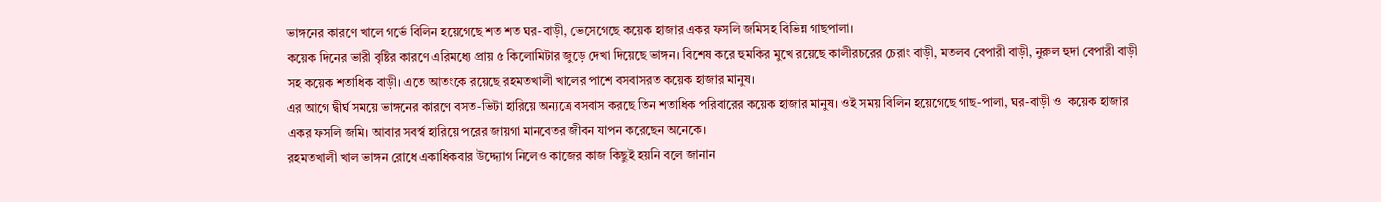ভাঙ্গনের কারণে খালে গর্ভে বিলিন হয়েগেছে শত শত ঘর-বাড়ী, ভেসেগেছে কয়েক হাজার একর ফসলি জমিসহ বিভিন্ন গাছপালা।
কয়েক দিনের ভারী বৃষ্টির কারণে এরিমধ্যে প্রায় ৫ কিলোমিটার জুড়ে দেখা দিয়েছে ভাঙ্গন। বিশেষ করে হুমকির মুখে রয়েছে কালীরচরের চেরাং বাড়ী, মতলব বেপারী বাড়ী, নুরুল হুদা বেপারী বাড়ী সহ কয়েক শতাধিক বাড়ী। এতে আতংকে রয়েছে রহমতখালী খালের পাশে বসবাসরত কয়েক হাজার মানুষ।
এর আগে দ্বীর্ঘ সময়ে ভাঙ্গনের কারণে বসত-ভিটা হারিয়ে অন্যত্রে বসবাস করছে তিন শতাধিক পরিবারের কয়েক হাজার মানুষ। ওই সময় বিলিন হয়েগেছে গাছ-পালা, ঘর-বাড়ী ও  কয়েক হাজার একর ফসলি জমি। আবার সবর্স্ব হারিয়ে পরের জায়গা মানবেতর জীবন যাপন করেছেন অনেকে।
রহমতখালী খাল ভাঙ্গন রোধে একাধিকবার উদ্দ্যোগ নিলেও কাজের কাজ কিছুই হয়নি বলে জানান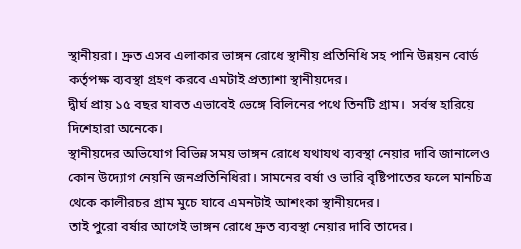স্থানীয়রা। দ্রুত এসব এলাকার ভাঙ্গন রোধে স্থানীয় প্রতিনিধি সহ পানি উন্নয়ন বোর্ড কর্তৃপক্ষ ব্যবস্থা গ্রহণ করবে এমটাই প্রত্যাশা স্থানীয়দের।
দ্বীর্ঘ প্রায় ১৫ বছর যাবত এভাবেই ভেঙ্গে বিলিনের পথে তিনটি গ্রাম।  সর্বস্ব হারিয়ে দিশেহারা অনেকে।
স্থানীয়দের অভিযোগ বিভিন্ন সময় ভাঙ্গন রোধে যথাযথ ব্যবস্থা নেয়ার দাবি জানালেও  কোন উদ্যোগ নেয়নি জনপ্রতিনিধিরা। সামনের বর্ষা ও ভারি বৃষ্টিপাতের ফলে মানচিত্র থেকে কালীরচর গ্রাম মুচে যাবে এমনটাই আশংকা স্থানীয়দের।
তাই পুরো বর্ষার আগেই ভাঙ্গন রোধে দ্রুত ব্যবস্থা নেয়ার দাবি তাদের।